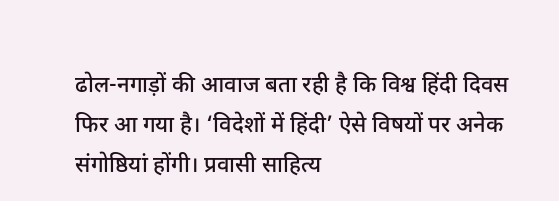ढोल-नगाड़ों की आवाज बता रही है कि विश्व हिंदी दिवस फिर आ गया है। ‘विदेशों में हिंदी’ ऐसे विषयों पर अनेक संगोष्ठियां होंगी। प्रवासी साहित्य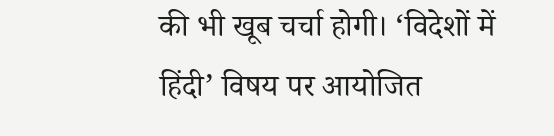की भी खूब चर्चा होगी। ‘विदेशों में हिंदी’ विषय पर आयोजित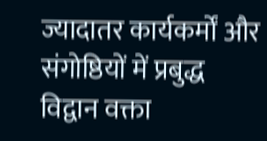ज्यादातर कार्यकर्मों और संगोष्ठियों में प्रबुद्ध विद्वान वक्ता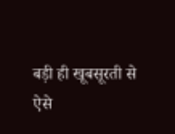बड़ी ही खूबसूरती से ऐसे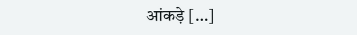आंकड़े […]